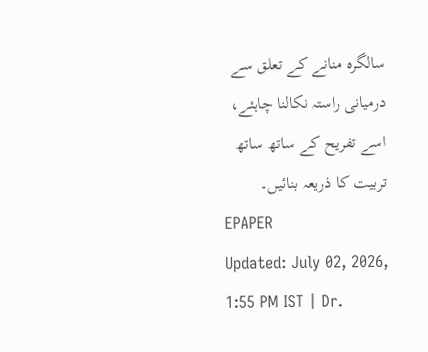سالگرہ منانے کے تعلق سے درمیانی راستہ نکالنا چاہئے، اسے تفریح کے ساتھ ساتھ تربیت کا ذریعہ بنائیں۔
EPAPER
Updated: July 02, 2026, 1:55 PM IST | Dr.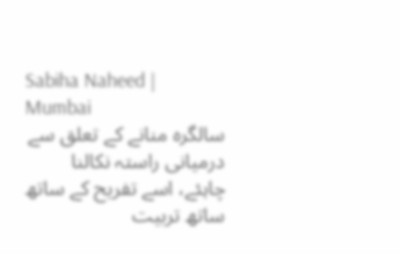Sabiha Naheed | Mumbai
سالگرہ منانے کے تعلق سے درمیانی راستہ نکالنا چاہئے، اسے تفریح کے ساتھ ساتھ تربیت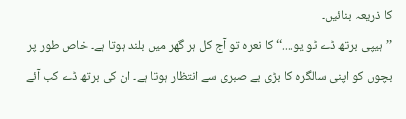کا ذریعہ بنائیں۔
’’ہیپی برتھ ڈے ٹو یو....‘‘ کا نعرہ تو آج کل ہر گھر میں بلند ہوتا ہے۔ خاص طور پر بچوں کو اپنی سالگرہ کا بڑی بے صبری سے انتظار ہوتا ہے۔ ان کی برتھ ڈے کب آئے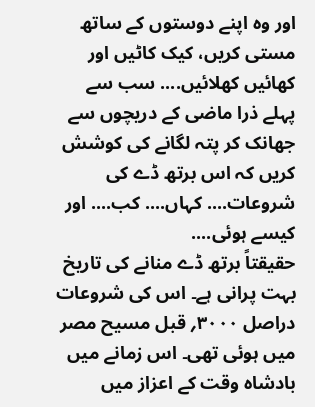اور وہ اپنے دوستوں کے ساتھ مستی کریں، کیک کاٹیں اور کھائیں کھلائیں.... سب سے پہلے ذرا ماضی کے دریچوں سے جھانک کر پتہ لگانے کی کوشش کریں کہ اس برتھ ڈے کی شروعات.... کہاں.... کب.... اور کیسے ہوئی....
حقیقتاً برتھ ڈے منانے کی تاریخ بہت پرانی ہے۔ اس کی شروعات دراصل ۳۰۰۰؍ قبل مسیح مصر میں ہوئی تھی۔ اس زمانے میں بادشاہ وقت کے اعزاز میں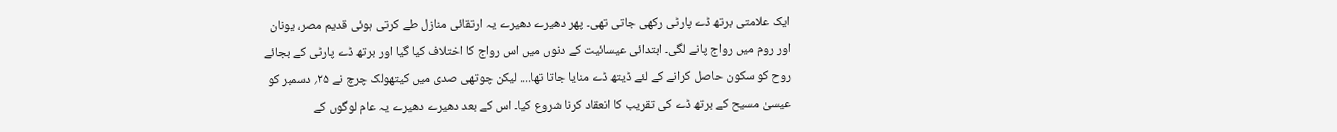ایک علامتی برتھ ڈے پارٹی رکھی جاتی تھی۔ پھر دھیرے دھیرے یہ ارتقائی منازل طے کرتی ہوئی قدیم مصر، یونان اور روم میں رواج پانے لگی۔ ابتدائی عیسائیت کے دنوں میں اس رواج کا اختلاف کیا گیا اور برتھ ڈے پارٹی کے بجائے روح کو سکون حاصل کرانے کے لئے ڈیتھ ڈے منایا جاتا تھا.... لیکن چوتھی صدی میں کیتھولک چرچ نے ۲۵؍ دسمبر کو عیسیٰ مسیح کے برتھ ڈے کی تقریب کا انعقاد کرنا شروع کیا۔ اس کے بعد دھیرے دھیرے یہ عام لوگوں کے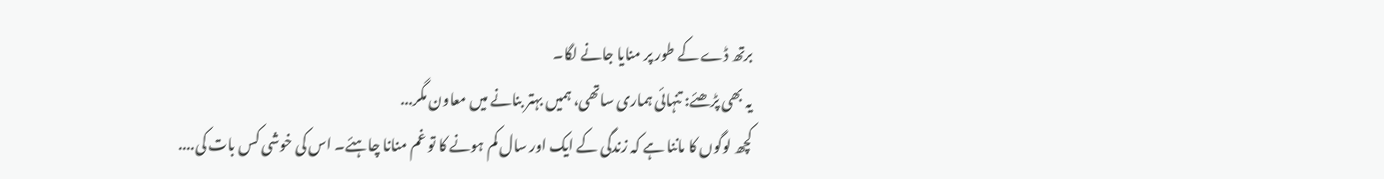برتھ ڈے کے طور پر منایا جانے لگا۔
یہ بھی پڑھئے: تنہائی ہماری ساتھی، ہمیں بہتر بنانے میں معاون مگر...
کچھ لوگوں کا ماننا ہے کہ زندگی کے ایک اور سال کم ہونے کا تو غم منانا چاہئے۔ اس کی خوشی کس بات کی....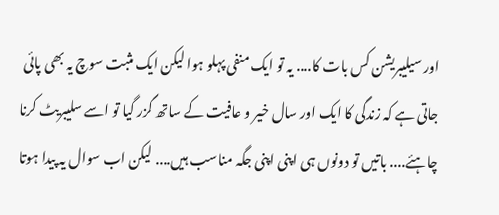اور سیلیبریشن کس بات کا.... یہ تو ایک منفی پہلو ہوا لیکن ایک مثبت سوچ یہ بھی پائی جاتی ہے کہ زندگی کا ایک اور سال خیر و عافیت کے ساتھ گزر گیا تو اسے سلیبریٹ کرنا چاہئے.... باتیں تو دونوں ہی اپنی اپنی جگہ مناسب ہیں.... لیکن اب سوال یہ پیدا ہوتا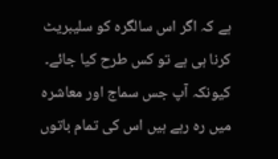ہے کہ اگر اس سالگرہ کو سلیبریٹ کرنا ہی ہے تو کس طرح کیا جائے۔ کیونکہ آپ جس سماج اور معاشرہ میں رہ رہے ہیں اس کی تمام باتوں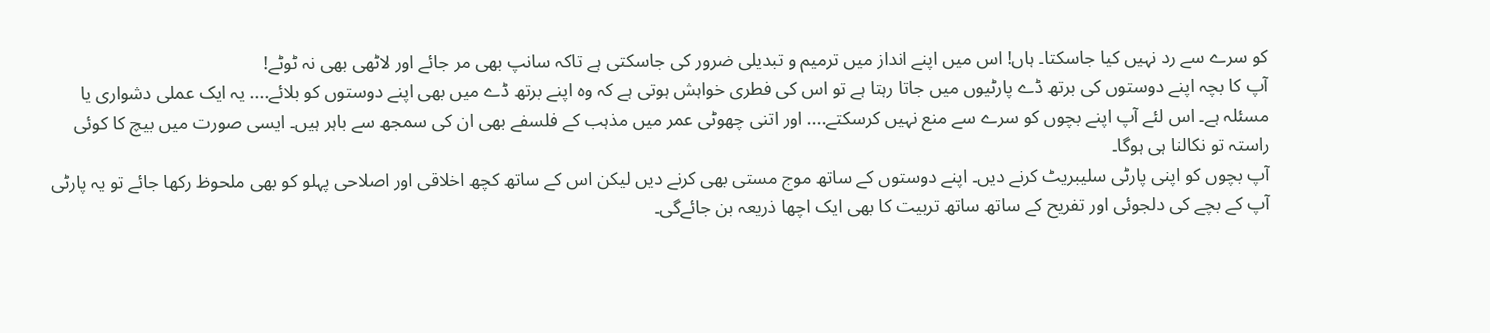کو سرے سے رد نہیں کیا جاسکتا۔ ہاں! اس میں اپنے انداز میں ترمیم و تبدیلی ضرور کی جاسکتی ہے تاکہ سانپ بھی مر جائے اور لاٹھی بھی نہ ٹوٹے!
آپ کا بچہ اپنے دوستوں کی برتھ ڈے پارٹیوں میں جاتا رہتا ہے تو اس کی فطری خواہش ہوتی ہے کہ وہ اپنے برتھ ڈے میں بھی اپنے دوستوں کو بلائے.... یہ ایک عملی دشواری یا مسئلہ ہے۔ اس لئے آپ اپنے بچوں کو سرے سے منع نہیں کرسکتے.... اور اتنی چھوٹی عمر میں مذہب کے فلسفے بھی ان کی سمجھ سے باہر ہیں۔ ایسی صورت میں بیچ کا کوئی راستہ تو نکالنا ہی ہوگا۔
آپ بچوں کو اپنی پارٹی سلیبریٹ کرنے دیں۔ اپنے دوستوں کے ساتھ موج مستی بھی کرنے دیں لیکن اس کے ساتھ کچھ اخلاقی اور اصلاحی پہلو کو بھی ملحوظ رکھا جائے تو یہ پارٹی آپ کے بچے کی دلجوئی اور تفریح کے ساتھ ساتھ تربیت کا بھی ایک اچھا ذریعہ بن جائےگی۔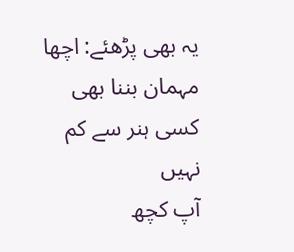یہ بھی پڑھئے: اچھا مہمان بننا بھی کسی ہنر سے کم نہیں
آپ کچھ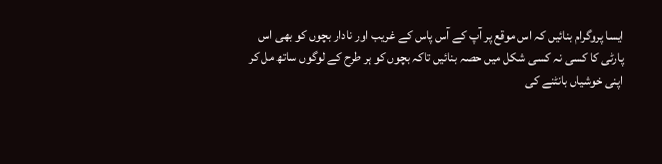ایسا پروگرام بنائیں کہ اس موقع پر آپ کے آس پاس کے غریب اور نادار بچوں کو بھی اس پارٹی کا کسی نہ کسی شکل میں حصہ بنائیں تاکہ بچوں کو ہر طرح کے لوگوں ساتھ مل کر اپنی خوشیاں بانٹنے کی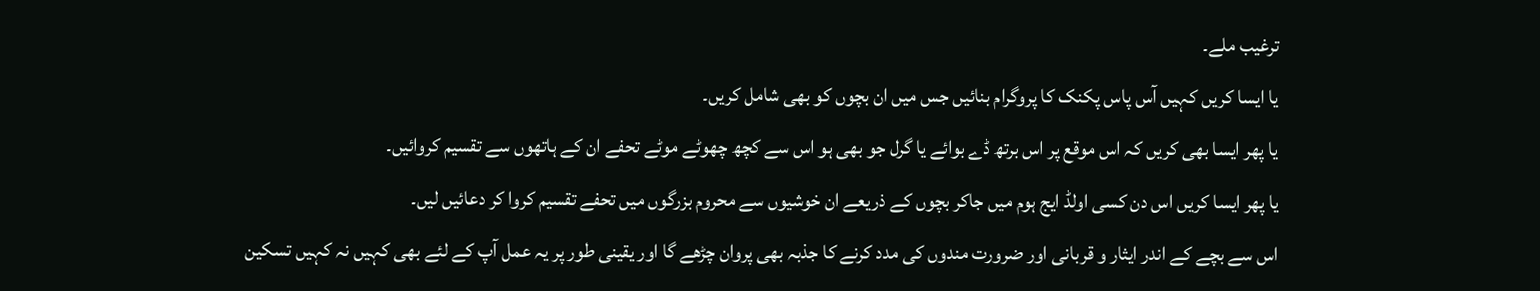ترغیب ملے۔
یا ایسا کریں کہیں آس پاس پکنک کا پروگرام بنائیں جس میں ان بچوں کو بھی شامل کریں۔
یا پھر ایسا بھی کریں کہ اس موقع پر اس برتھ ڈے بوائے یا گرل جو بھی ہو اس سے کچھ چھوٹے موٹے تحفے ان کے ہاتھوں سے تقسیم کروائیں۔
یا پھر ایسا کریں اس دن کسی اولڈ ایج ہوم میں جاکر بچوں کے ذریعے ان خوشیوں سے محروم بزرگوں میں تحفے تقسیم کروا کر دعائیں لیں۔
اس سے بچے کے اندر ایثار و قربانی اور ضرورت مندوں کی مدد کرنے کا جذبہ بھی پروان چڑھے گا اور یقینی طور پر یہ عمل آپ کے لئے بھی کہیں نہ کہیں تسکین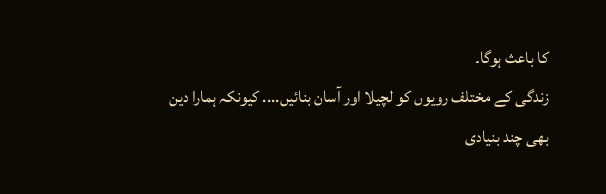کا باعث ہوگا۔
زندگی کے مختلف رویوں کو لچیلا اور آسان بنائیں.... کیونکہ ہمارا دین بھی چند بنیادی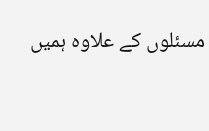مسئلوں کے علاوہ ہمیں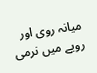میانہ روی اور رویے میں نرمی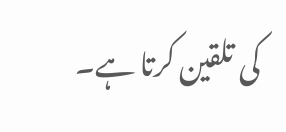کی تلقین کرتا ہے۔